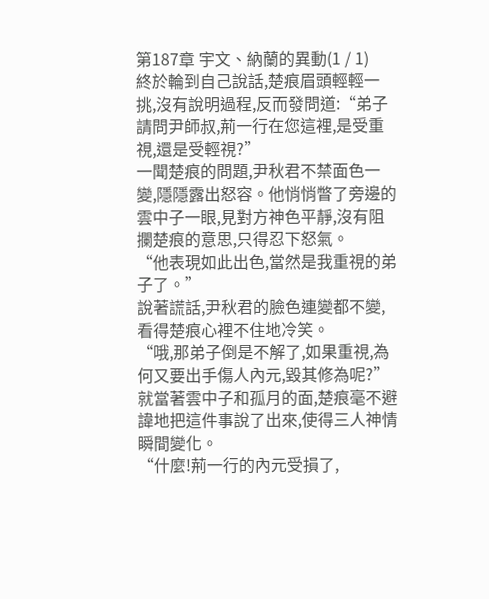第187章 宇文、納蘭的異動(1 / 1)
終於輪到自己說話,楚痕眉頭輕輕一挑,沒有說明過程,反而發問道:“弟子請問尹師叔,荊一行在您這裡,是受重視,還是受輕視?”
一聞楚痕的問題,尹秋君不禁面色一變,隱隱露出怒容。他悄悄瞥了旁邊的雲中子一眼,見對方神色平靜,沒有阻攔楚痕的意思,只得忍下怒氣。
“他表現如此出色,當然是我重視的弟子了。”
說著謊話,尹秋君的臉色連變都不變,看得楚痕心裡不住地冷笑。
“哦,那弟子倒是不解了,如果重視,為何又要出手傷人內元,毀其修為呢?”
就當著雲中子和孤月的面,楚痕毫不避諱地把這件事說了出來,使得三人神情瞬間變化。
“什麼!荊一行的內元受損了,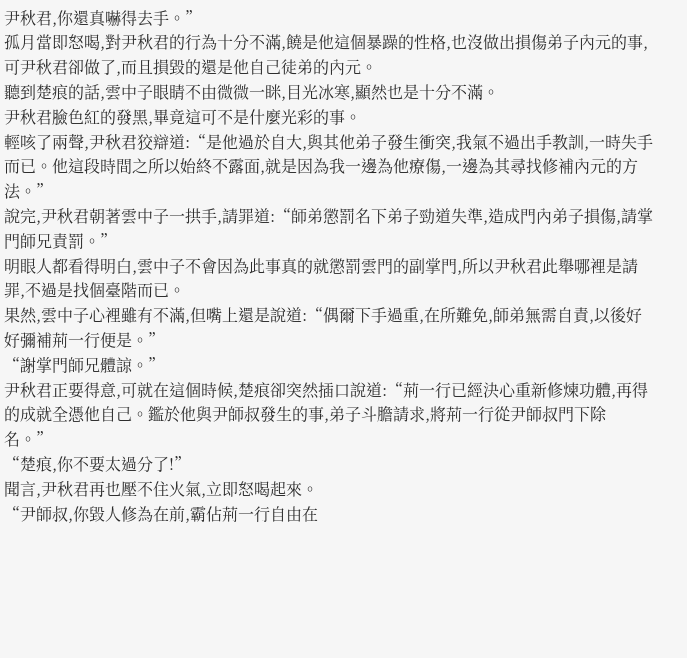尹秋君,你還真嚇得去手。”
孤月當即怒喝,對尹秋君的行為十分不滿,饒是他這個暴躁的性格,也沒做出損傷弟子內元的事,可尹秋君卻做了,而且損毀的還是他自己徒弟的內元。
聽到楚痕的話,雲中子眼睛不由微微一眯,目光冰寒,顯然也是十分不滿。
尹秋君臉色紅的發黑,畢竟這可不是什麼光彩的事。
輕咳了兩聲,尹秋君狡辯道:“是他過於自大,與其他弟子發生衝突,我氣不過出手教訓,一時失手而已。他這段時間之所以始終不露面,就是因為我一邊為他療傷,一邊為其尋找修補內元的方法。”
說完,尹秋君朝著雲中子一拱手,請罪道:“師弟懲罰名下弟子勁道失準,造成門內弟子損傷,請掌門師兄責罰。”
明眼人都看得明白,雲中子不會因為此事真的就懲罰雲門的副掌門,所以尹秋君此舉哪裡是請罪,不過是找個臺階而已。
果然,雲中子心裡雖有不滿,但嘴上還是說道:“偶爾下手過重,在所難免,師弟無需自責,以後好好彌補荊一行便是。”
“謝掌門師兄體諒。”
尹秋君正要得意,可就在這個時候,楚痕卻突然插口說道:“荊一行已經決心重新修煉功體,再得的成就全憑他自己。鑑於他與尹師叔發生的事,弟子斗膽請求,將荊一行從尹師叔門下除名。”
“楚痕,你不要太過分了!”
聞言,尹秋君再也壓不住火氣,立即怒喝起來。
“尹師叔,你毀人修為在前,霸佔荊一行自由在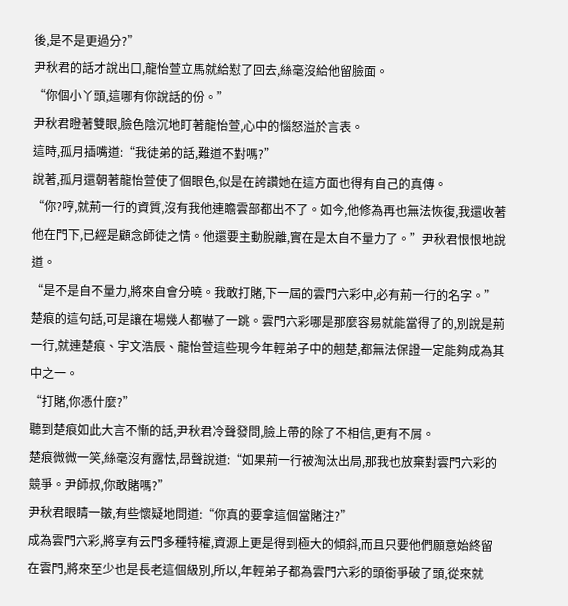後,是不是更過分?”
尹秋君的話才說出口,龍怡萱立馬就給懟了回去,絲毫沒給他留臉面。
“你個小丫頭,這哪有你說話的份。”
尹秋君瞪著雙眼,臉色陰沉地盯著龍怡萱,心中的惱怒溢於言表。
這時,孤月插嘴道:“我徒弟的話,難道不對嗎?”
說著,孤月還朝著龍怡萱使了個眼色,似是在誇讚她在這方面也得有自己的真傳。
“你?哼,就荊一行的資質,沒有我他連瞻雲部都出不了。如今,他修為再也無法恢復,我還收著他在門下,已經是顧念師徒之情。他還要主動脫離,實在是太自不量力了。”尹秋君恨恨地說道。
“是不是自不量力,將來自會分曉。我敢打賭,下一屆的雲門六彩中,必有荊一行的名字。”
楚痕的這句話,可是讓在場幾人都嚇了一跳。雲門六彩哪是那麼容易就能當得了的,別說是荊一行,就連楚痕、宇文浩辰、龍怡萱這些現今年輕弟子中的翹楚,都無法保證一定能夠成為其中之一。
“打賭,你憑什麼?”
聽到楚痕如此大言不慚的話,尹秋君冷聲發問,臉上帶的除了不相信,更有不屑。
楚痕微微一笑,絲毫沒有露怯,昂聲說道:“如果荊一行被淘汰出局,那我也放棄對雲門六彩的競爭。尹師叔,你敢賭嗎?”
尹秋君眼睛一皺,有些懷疑地問道:“你真的要拿這個當賭注?”
成為雲門六彩,將享有云門多種特權,資源上更是得到極大的傾斜,而且只要他們願意始終留在雲門,將來至少也是長老這個級別,所以,年輕弟子都為雲門六彩的頭銜爭破了頭,從來就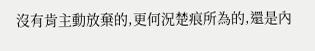沒有肯主動放棄的,更何況楚痕所為的,還是內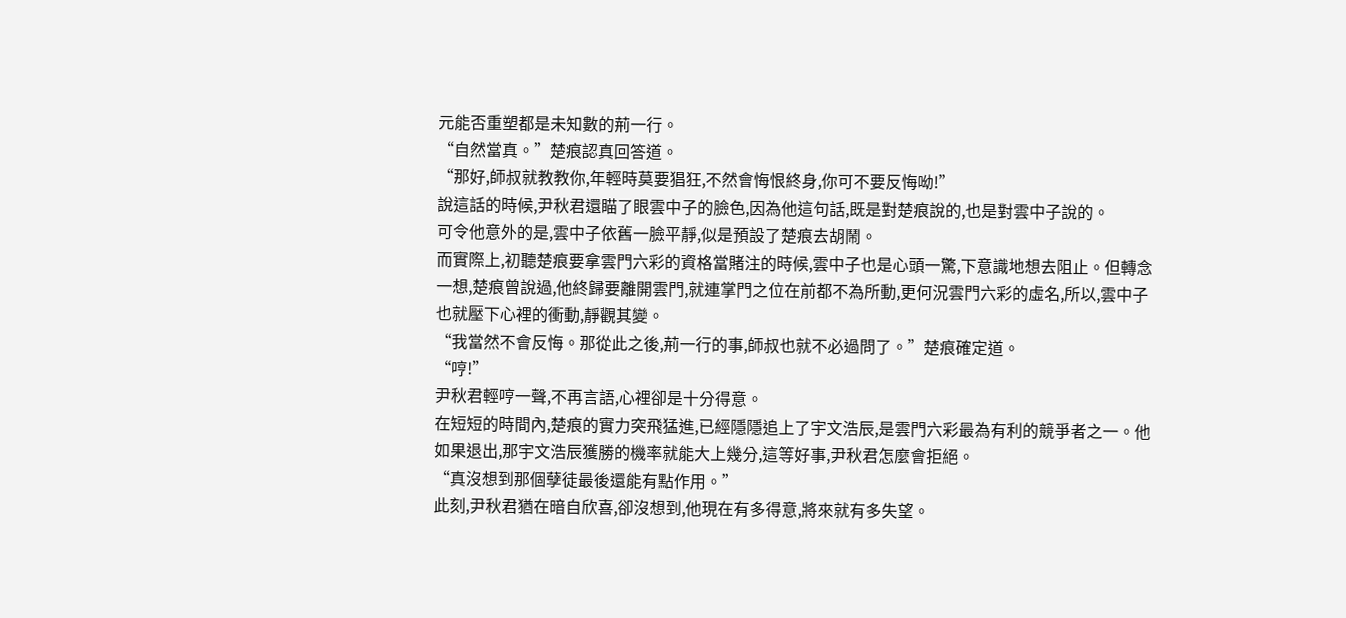元能否重塑都是未知數的荊一行。
“自然當真。”楚痕認真回答道。
“那好,師叔就教教你,年輕時莫要猖狂,不然會悔恨終身,你可不要反悔呦!”
說這話的時候,尹秋君還瞄了眼雲中子的臉色,因為他這句話,既是對楚痕說的,也是對雲中子說的。
可令他意外的是,雲中子依舊一臉平靜,似是預設了楚痕去胡鬧。
而實際上,初聽楚痕要拿雲門六彩的資格當賭注的時候,雲中子也是心頭一驚,下意識地想去阻止。但轉念一想,楚痕曾說過,他終歸要離開雲門,就連掌門之位在前都不為所動,更何況雲門六彩的虛名,所以,雲中子也就壓下心裡的衝動,靜觀其變。
“我當然不會反悔。那從此之後,荊一行的事,師叔也就不必過問了。”楚痕確定道。
“哼!”
尹秋君輕哼一聲,不再言語,心裡卻是十分得意。
在短短的時間內,楚痕的實力突飛猛進,已經隱隱追上了宇文浩辰,是雲門六彩最為有利的競爭者之一。他如果退出,那宇文浩辰獲勝的機率就能大上幾分,這等好事,尹秋君怎麼會拒絕。
“真沒想到那個孽徒最後還能有點作用。”
此刻,尹秋君猶在暗自欣喜,卻沒想到,他現在有多得意,將來就有多失望。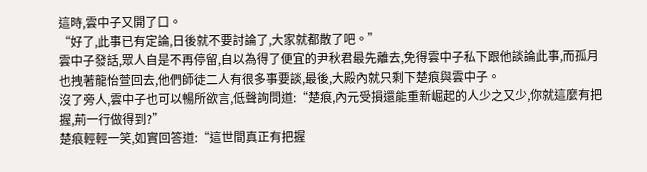這時,雲中子又開了口。
“好了,此事已有定論,日後就不要討論了,大家就都散了吧。”
雲中子發話,眾人自是不再停留,自以為得了便宜的尹秋君最先離去,免得雲中子私下跟他談論此事,而孤月也拽著龍怡萱回去,他們師徒二人有很多事要談,最後,大殿內就只剩下楚痕與雲中子。
沒了旁人,雲中子也可以暢所欲言,低聲詢問道:“楚痕,內元受損還能重新崛起的人少之又少,你就這麼有把握,荊一行做得到?”
楚痕輕輕一笑,如實回答道:“這世間真正有把握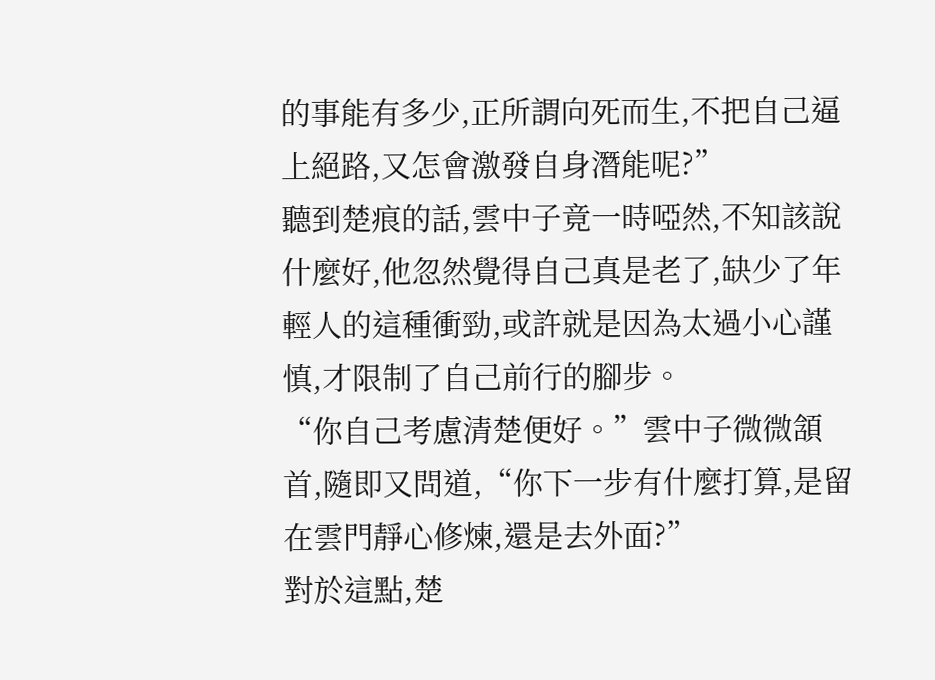的事能有多少,正所謂向死而生,不把自己逼上絕路,又怎會激發自身潛能呢?”
聽到楚痕的話,雲中子竟一時啞然,不知該說什麼好,他忽然覺得自己真是老了,缺少了年輕人的這種衝勁,或許就是因為太過小心謹慎,才限制了自己前行的腳步。
“你自己考慮清楚便好。”雲中子微微頷首,隨即又問道,“你下一步有什麼打算,是留在雲門靜心修煉,還是去外面?”
對於這點,楚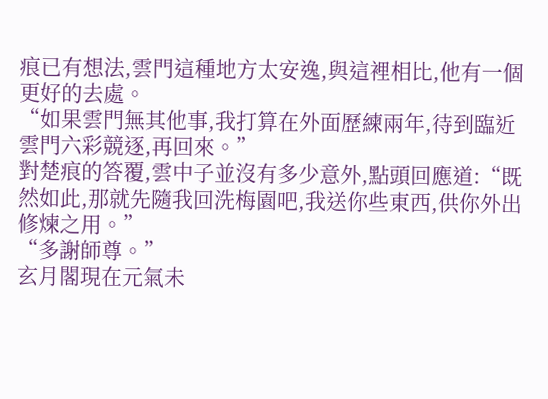痕已有想法,雲門這種地方太安逸,與這裡相比,他有一個更好的去處。
“如果雲門無其他事,我打算在外面歷練兩年,待到臨近雲門六彩競逐,再回來。”
對楚痕的答覆,雲中子並沒有多少意外,點頭回應道:“既然如此,那就先隨我回洗梅園吧,我送你些東西,供你外出修煉之用。”
“多謝師尊。”
玄月閣現在元氣未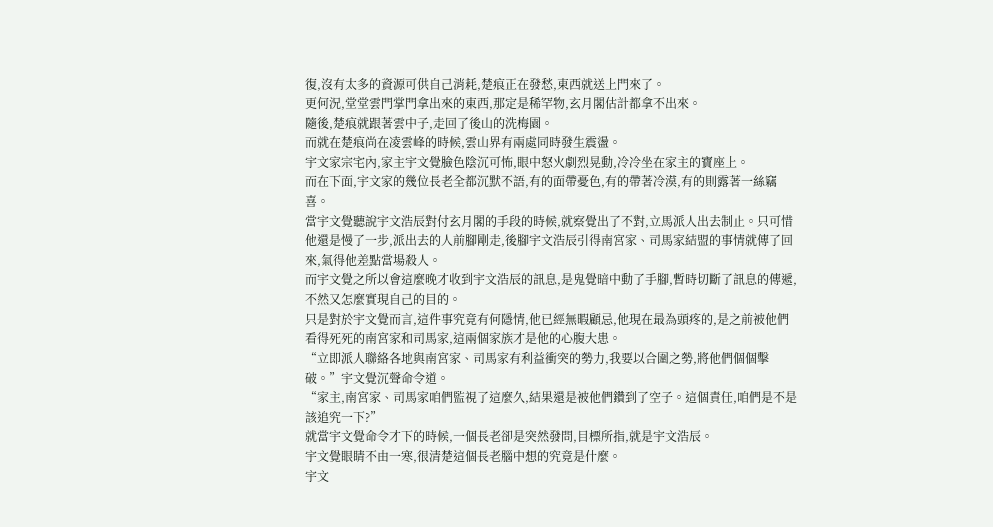復,沒有太多的資源可供自己消耗,楚痕正在發愁,東西就送上門來了。
更何況,堂堂雲門掌門拿出來的東西,那定是稀罕物,玄月閣估計都拿不出來。
隨後,楚痕就跟著雲中子,走回了後山的洗梅園。
而就在楚痕尚在凌雲峰的時候,雲山界有兩處同時發生震盪。
宇文家宗宅內,家主宇文覺臉色陰沉可怖,眼中怒火劇烈晃動,冷冷坐在家主的寶座上。
而在下面,宇文家的幾位長老全都沉默不語,有的面帶憂色,有的帶著冷漠,有的則露著一絲竊喜。
當宇文覺聽說宇文浩辰對付玄月閣的手段的時候,就察覺出了不對,立馬派人出去制止。只可惜他還是慢了一步,派出去的人前腳剛走,後腳宇文浩辰引得南宮家、司馬家結盟的事情就傳了回來,氣得他差點當場殺人。
而宇文覺之所以會這麼晚才收到宇文浩辰的訊息,是鬼覺暗中動了手腳,暫時切斷了訊息的傳遞,不然又怎麼實現自己的目的。
只是對於宇文覺而言,這件事究竟有何隱情,他已經無暇顧忌,他現在最為頭疼的,是之前被他們看得死死的南宮家和司馬家,這兩個家族才是他的心腹大患。
“立即派人聯絡各地與南宮家、司馬家有利益衝突的勢力,我要以合圍之勢,將他們個個擊破。”宇文覺沉聲命令道。
“家主,南宮家、司馬家咱們監視了這麼久,結果還是被他們鑽到了空子。這個責任,咱們是不是該追究一下?”
就當宇文覺命令才下的時候,一個長老卻是突然發問,目標所指,就是宇文浩辰。
宇文覺眼睛不由一寒,很清楚這個長老腦中想的究竟是什麼。
宇文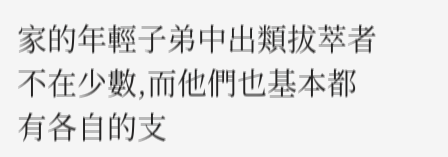家的年輕子弟中出類拔萃者不在少數,而他們也基本都有各自的支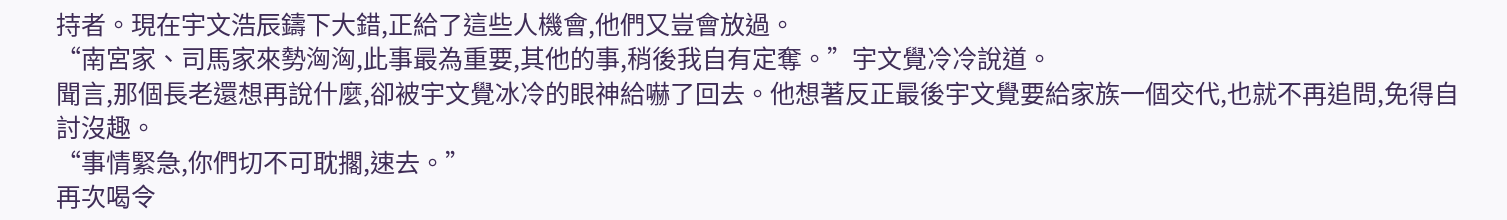持者。現在宇文浩辰鑄下大錯,正給了這些人機會,他們又豈會放過。
“南宮家、司馬家來勢洶洶,此事最為重要,其他的事,稍後我自有定奪。”宇文覺冷冷說道。
聞言,那個長老還想再說什麼,卻被宇文覺冰冷的眼神給嚇了回去。他想著反正最後宇文覺要給家族一個交代,也就不再追問,免得自討沒趣。
“事情緊急,你們切不可耽擱,速去。”
再次喝令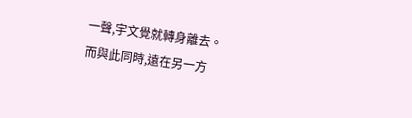一聲,宇文覺就轉身離去。
而與此同時,遠在另一方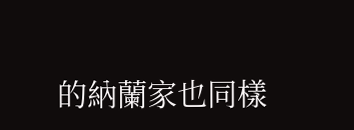的納蘭家也同樣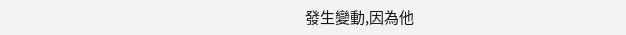發生變動,因為他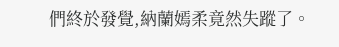們終於發覺,納蘭嫣柔竟然失蹤了。